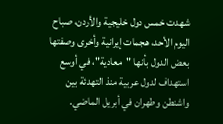شهدت خمس دول خليجية والأردن، صباح اليوم الأحد، هجمات إيرانية وأخرى وصفتها بعض الدول بأنها "معادية"، في أوسع استهداف لدول عربية منذ التهدئة بين واشنطن وطهران في أبريل الماضي.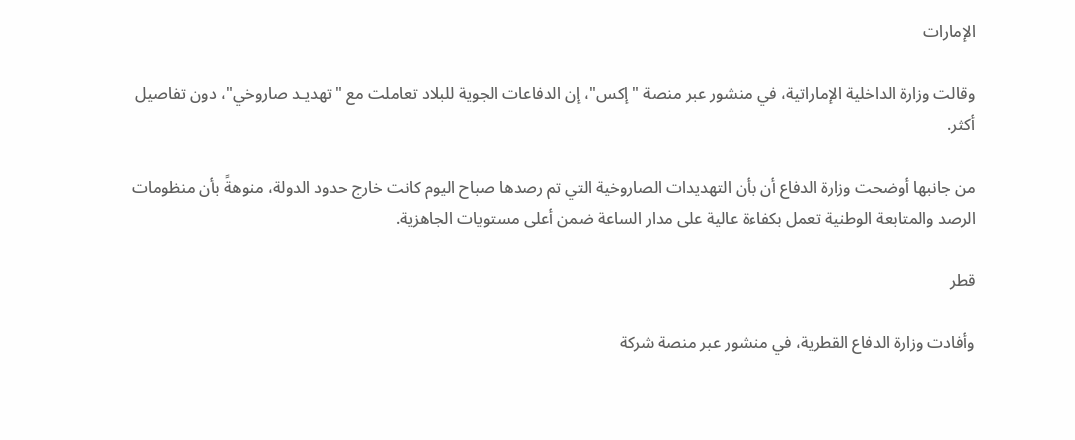الإمارات

وقالت وزارة الداخلية الإماراتية، في منشور عبر منصة "إكس"، إن الدفاعات الجوية للبلاد تعاملت مع "تهديـد صاروخي"، دون تفاصيل أكثر.

من جانبها أوضحت وزارة الدفاع أن بأن التهديدات الصاروخية التي تم رصدها صباح اليوم كانت خارج حدود الدولة، منوهةً بأن منظومات الرصد والمتابعة الوطنية تعمل بكفاءة عالية على مدار الساعة ضمن أعلى مستويات الجاهزية.

قطر

وأفادت وزارة الدفاع القطرية، في منشور عبر منصة شركة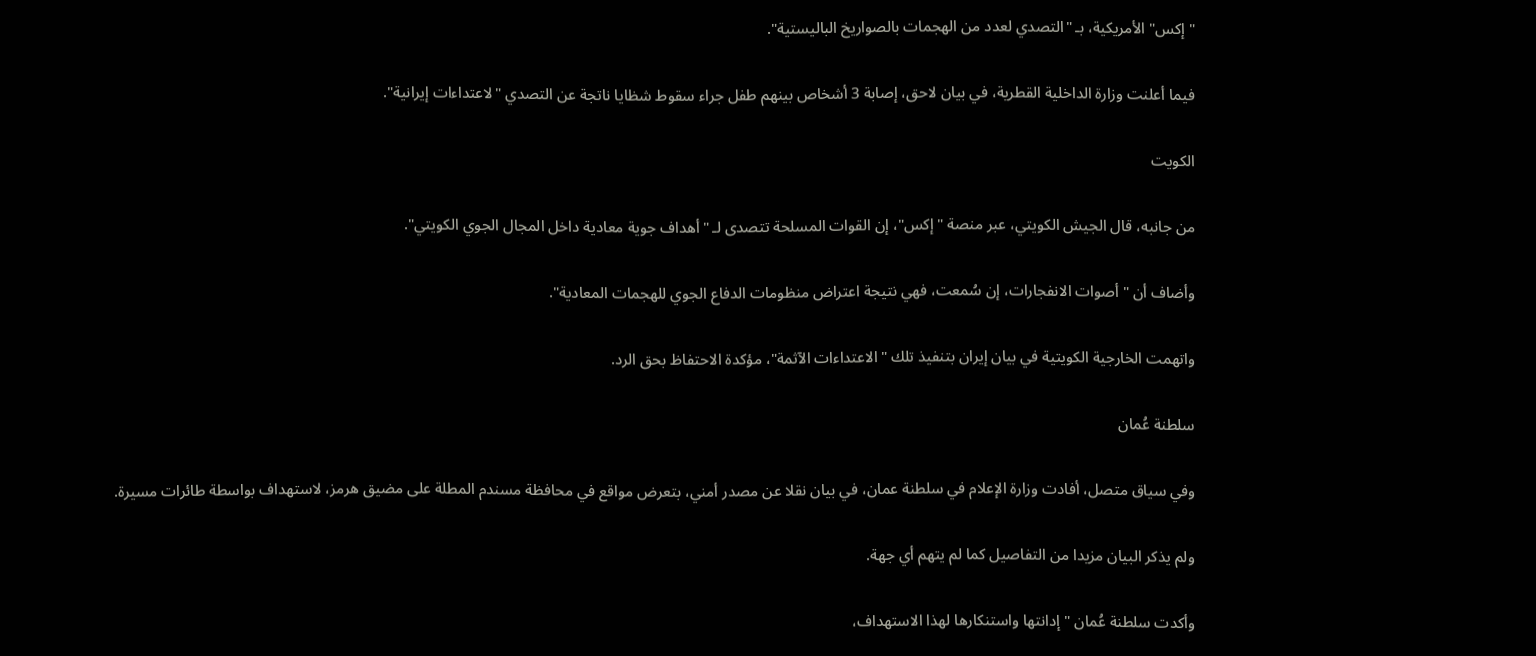"إكس" الأمريكية، بـ "التصدي لعدد من الهجمات بالصواريخ الباليستية".

فيما أعلنت وزارة الداخلية القطرية، في بيان لاحق، إصابة 3 أشخاص بينهم طفل جراء سقوط شظايا ناتجة عن التصدي "لاعتداءات إيرانية".

الكويت

من جانبه، قال الجيش الكويتي، عبر منصة "إكس"، إن القوات المسلحة تتصدى لـ "أهداف جوية معادية داخل المجال الجوي الكويتي".

وأضاف أن "أصوات الانفجارات، إن سُمعت، فهي نتيجة اعتراض منظومات الدفاع الجوي للهجمات المعادية".

واتهمت الخارجية الكويتية في بيان إيران بتنفيذ تلك "الاعتداءات الآثمة"، مؤكدة الاحتفاظ بحق الرد.

سلطنة عُمان

وفي سياق متصل، أفادت وزارة الإعلام في سلطنة عمان، في بيان نقلا عن مصدر أمني، بتعرض مواقع في محافظة مسندم المطلة على مضيق هرمز، لاستهداف بواسطة طائرات مسيرة.

ولم يذكر البيان مزيدا من التفاصيل كما لم يتهم أي جهة.

وأكدت سلطنة عُمان "إدانتها واستنكارها لهذا الاستهداف،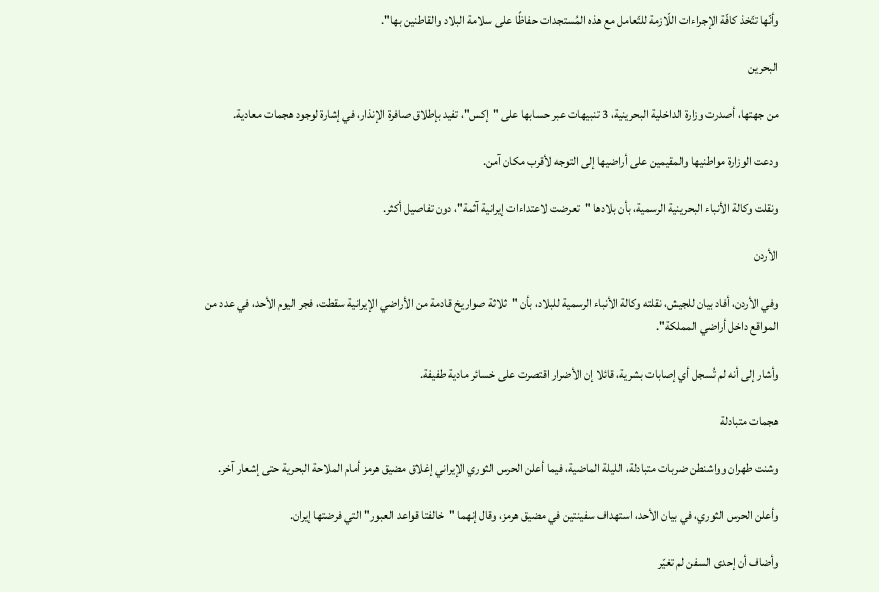وأنّها تتّخذ كافّة الإجراءات اللّازمة للتّعامل مع هذه المُستجدات حفاظًا على سلامة البلاد والقاطنين بها".

البحرين

من جهتها، أصدرت وزارة الداخلية البحرينية، 3 تنبيهات عبر حسابها على "إكس"، تفيد بإطلاق صافرة الإنذار، في إشارة لوجود هجمات معادية.

ودعت الوزارة مواطنيها والمقيمين على أراضيها إلى التوجه لأقرب مكان آمن.

ونقلت وكالة الأنباء البحرينية الرسمية، بأن بلادها "تعرضت لاعتداءات إيرانية آثمة"، دون تفاصيل أكثر.

الأردن

وفي الأردن، أفاد بيان للجيش، نقلته وكالة الأنباء الرسمية للبلاد، بأن "ثلاثة صواريخ قادمة من الأراضي الإيرانية سقطت، فجر اليوم الأحد، في عدد من المواقع داخل أراضي المملكة".

وأشار إلى أنه لم تُسجل أي إصابات بشرية، قائلا إن الأضرار اقتصرت على خسائر مادية طفيفة.

هجمات متبادلة

وشنت طهران وواشنطن ضربات متبادلة، الليلة الماضية، فيما أعلن الحرس الثوري الإيراني إغلاق مضيق هرمز أمام الملاحة البحرية حتى إشعار آخر.

وأعلن الحرس الثوري، في بيان الأحد، استهداف سفينتين في مضيق هرمز، وقال إنهما "خالفتا قواعد العبور" التي فرضتها إيران.

وأضاف أن إحدى السفن لم تغيّر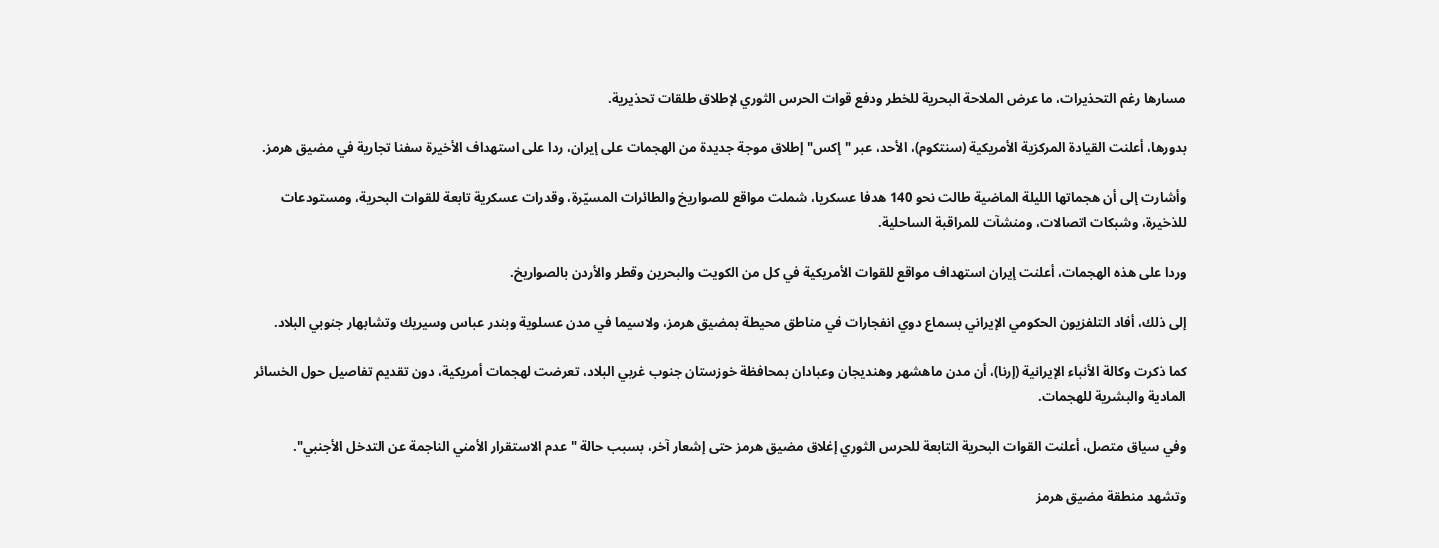مسارها رغم التحذيرات، ما عرض الملاحة البحرية للخطر ودفع قوات الحرس الثوري لإطلاق طلقات تحذيرية.

بدورها، أعلنت القيادة المركزية الأمريكية (سنتكوم)، الأحد، عبر "إكس" إطلاق موجة جديدة من الهجمات على إيران، ردا على استهداف الأخيرة سفنا تجارية في مضيق هرمز.

وأشارت إلى أن هجماتها الليلة الماضية طالت نحو 140 هدفا عسكريا، شملت مواقع للصواريخ والطائرات المسيّرة، وقدرات عسكرية تابعة للقوات البحرية، ومستودعات للذخيرة، وشبكات اتصالات، ومنشآت للمراقبة الساحلية.

وردا على هذه الهجمات، أعلنت إيران استهداف مواقع للقوات الأمريكية في كل من الكويت والبحرين وقطر والأردن بالصواريخ.

إلى ذلك، أفاد التلفزيون الحكومي الإيراني بسماع دوي انفجارات في مناطق محيطة بمضيق هرمز، ولاسيما في مدن عسلوية وبندر عباس وسيريك وتشابهار جنوبي البلاد.

كما ذكرت وكالة الأنباء الإيرانية (إرنا)، أن مدن ماهشهر وهنديجان وعبادان بمحافظة خوزستان جنوب غربي البلاد، تعرضت لهجمات أمريكية، دون تقديم تفاصيل حول الخسائر المادية والبشرية للهجمات.

وفي سياق متصل، أعلنت القوات البحرية التابعة للحرس الثوري إغلاق مضيق هرمز حتى إشعار آخر، بسبب حالة "عدم الاستقرار الأمني الناجمة عن التدخل الأجنبي".

وتشهد منطقة مضيق هرمز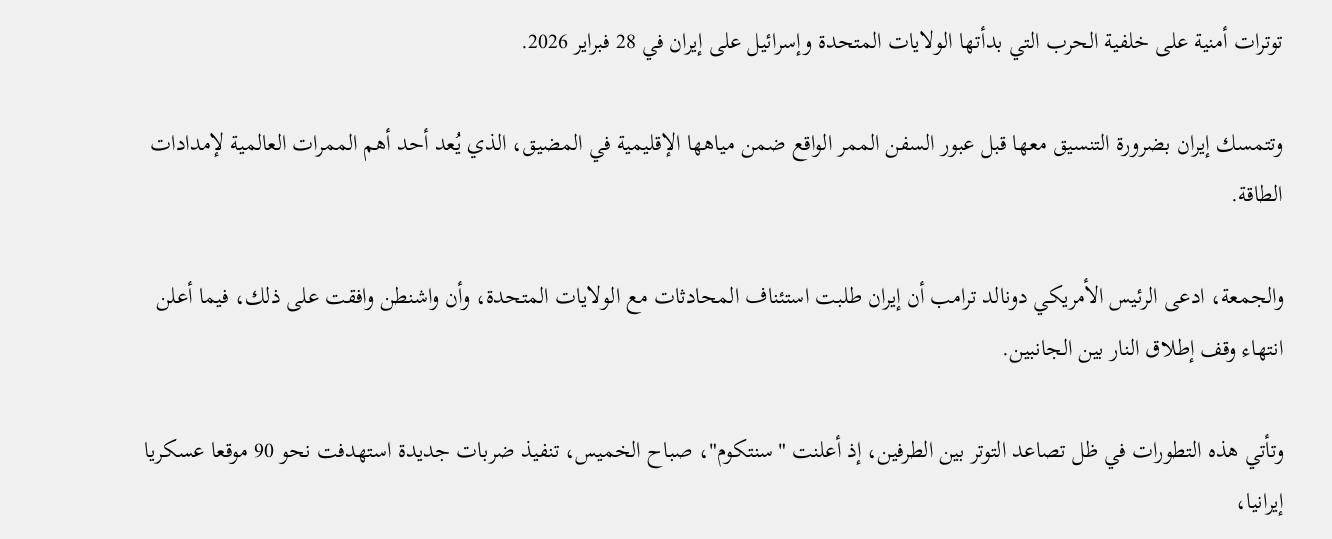توترات أمنية على خلفية الحرب التي بدأتها الولايات المتحدة وإسرائيل على إيران في 28 فبراير 2026.

وتتمسك إيران بضرورة التنسيق معها قبل عبور السفن الممر الواقع ضمن مياهها الإقليمية في المضيق، الذي يُعد أحد أهم الممرات العالمية لإمدادات الطاقة.

والجمعة، ادعى الرئيس الأمريكي دونالد ترامب أن إيران طلبت استئناف المحادثات مع الولايات المتحدة، وأن واشنطن وافقت على ذلك، فيما أعلن انتهاء وقف إطلاق النار بين الجانبين.

وتأتي هذه التطورات في ظل تصاعد التوتر بين الطرفين، إذ أعلنت "سنتكوم"، صباح الخميس، تنفيذ ضربات جديدة استهدفت نحو 90 موقعا عسكريا إيرانيا،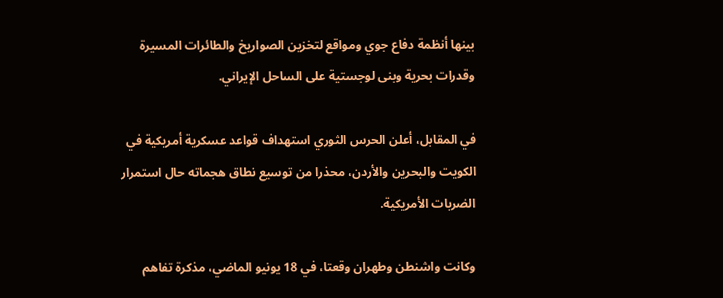بينها أنظمة دفاع جوي ومواقع لتخزين الصواريخ والطائرات المسيرة وقدرات بحرية وبنى لوجستية على الساحل الإيراني.

في المقابل، أعلن الحرس الثوري استهداف قواعد عسكرية أمريكية في الكويت والبحرين والأردن، محذرا من توسيع نطاق هجماته حال استمرار الضربات الأمريكية.

وكانت واشنطن وطهران وقعتا، في 18 يونيو الماضي، مذكرة تفاهم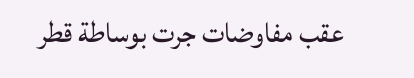عقب مفاوضات جرت بوساطة قطر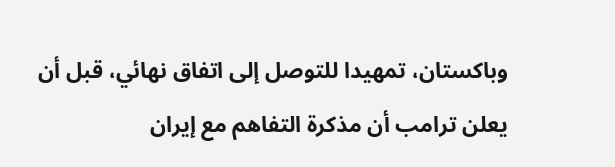وباكستان، تمهيدا للتوصل إلى اتفاق نهائي، قبل أن يعلن ترامب أن مذكرة التفاهم مع إيران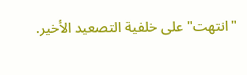"انتهت" على خلفية التصعيد الأخير.